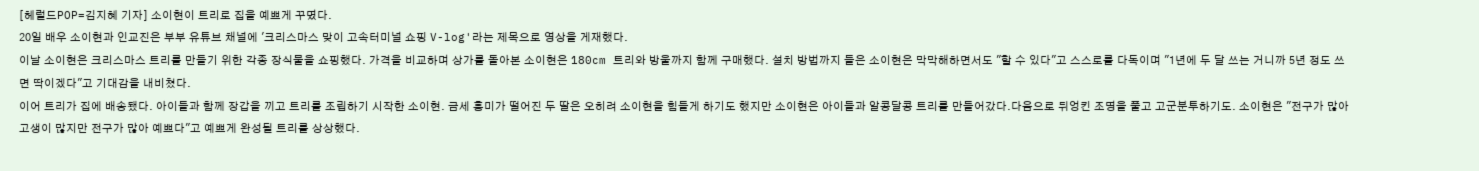[헤럴드POP=김지혜 기자] 소이현이 트리로 집을 예쁘게 꾸몄다.
20일 배우 소이현과 인교진은 부부 유튜브 채널에 '크리스마스 맞이 고속터미널 쇼핑 V-log'라는 제목으로 영상을 게재했다.
이날 소이현은 크리스마스 트리를 만들기 위한 각종 장식물을 쇼핑했다. 가격을 비교하며 상가를 돌아본 소이현은 180cm 트리와 방울까지 함께 구매했다. 설치 방법까지 들은 소이현은 막막해하면서도 "할 수 있다"고 스스로를 다독이며 "1년에 두 달 쓰는 거니까 5년 정도 쓰면 딱이겠다"고 기대감을 내비쳤다.
이어 트리가 집에 배송됐다. 아이들과 함께 장갑을 끼고 트리를 조립하기 시작한 소이현. 금세 흥미가 떨어진 두 딸은 오히려 소이현을 힘들게 하기도 했지만 소이현은 아이들과 알콩달콩 트리를 만들어갔다.다음으로 뒤엉킨 조명을 풀고 고군분투하기도. 소이현은 "전구가 많아 고생이 많지만 전구가 많아 예쁘다"고 예쁘게 완성될 트리를 상상했다.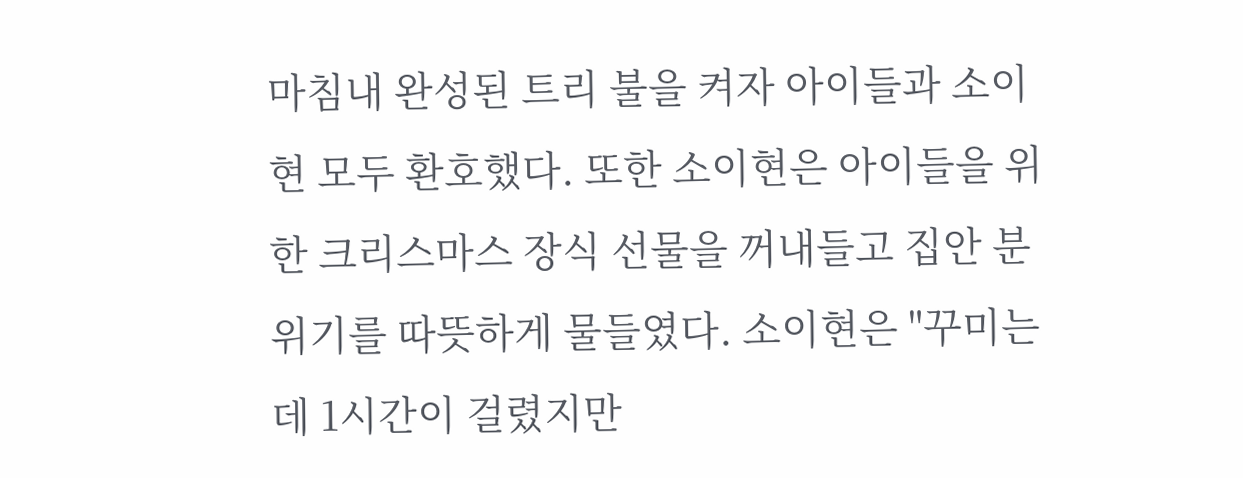마침내 완성된 트리 불을 켜자 아이들과 소이현 모두 환호했다. 또한 소이현은 아이들을 위한 크리스마스 장식 선물을 꺼내들고 집안 분위기를 따뜻하게 물들였다. 소이현은 "꾸미는 데 1시간이 걸렸지만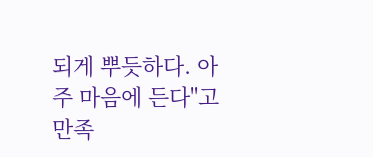되게 뿌듯하다. 아주 마음에 든다"고 만족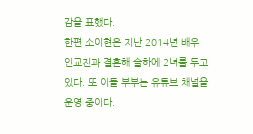감을 표했다.
한편 소이현은 지난 2014년 배우 인교진과 결혼해 슬하에 2녀를 두고 있다. 또 이들 부부는 유튜브 채널을 운영 중이다.